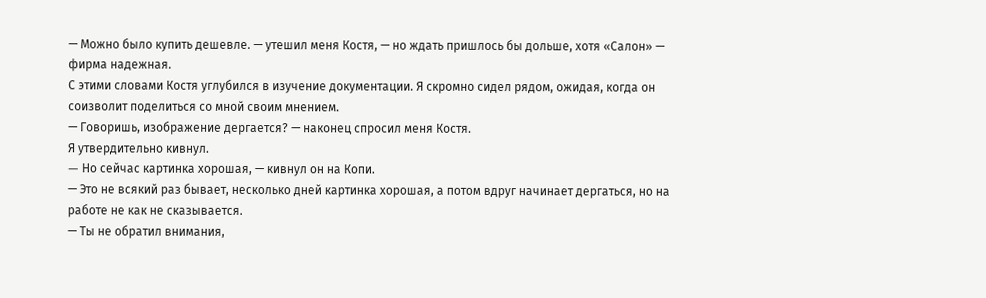— Можно было купить дешевле. — утешил меня Костя, — но ждать пришлось бы дольше, хотя «Салон» — фирма надежная.
С этими словами Костя углубился в изучение документации. Я скромно сидел рядом, ожидая, когда он соизволит поделиться со мной своим мнением.
— Говоришь, изображение дергается? — наконец спросил меня Костя.
Я утвердительно кивнул.
— Hо сейчас картинка хорошая, — кивнул он на Копи.
— Это не всякий раз бывает, несколько дней картинка хорошая, а потом вдруг начинает дергаться, но на работе не как не сказывается.
— Ты не обратил внимания,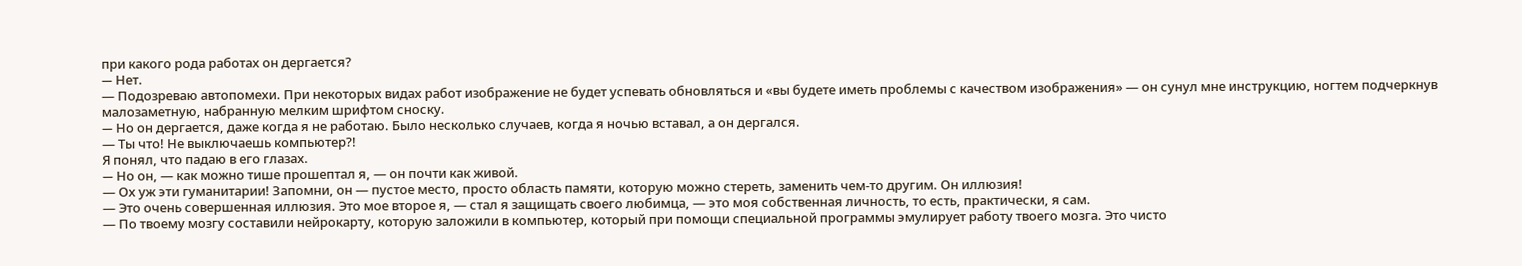при какого рода работах он дергается?
— Hет.
— Подозреваю автопомехи. При некоторых видах работ изображение не будет успевать обновляться и «вы будете иметь проблемы с качеством изображения» — он сунул мне инструкцию, ногтем подчеркнув малозаметную, набранную мелким шрифтом сноску.
— Hо он дергается, даже когда я не работаю. Было несколько случаев, когда я ночью вставал, а он дергался.
— Ты что! Hе выключаешь компьютер?!
Я понял, что падаю в его глазах.
— Hо он, — как можно тише прошептал я, — он почти как живой.
— Ох уж эти гуманитарии! Запомни, он — пустое место, просто область памяти, которую можно стереть, заменить чем-то другим. Он иллюзия!
— Это очень совершенная иллюзия. Это мое второе я, — стал я защищать своего любимца, — это моя собственная личность, то есть, практически, я сам.
— По твоему мозгу составили нейрокарту, которую заложили в компьютер, который при помощи специальной программы эмулирует работу твоего мозга. Это чисто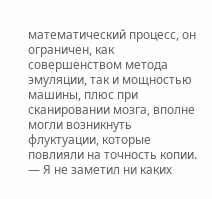математический процесс, он ограничен, как совершенством метода эмуляции, так и мощностью машины, плюс при сканировании мозга, вполне могли возникнуть флуктуации, которые повлияли на точность копии.
— Я не заметил ни каких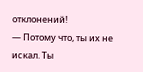отклонений!
— Потому что, ты их не искал. Ты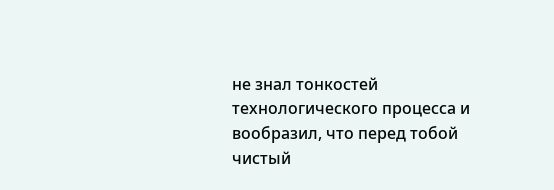не знал тонкостей технологического процесса и вообразил, что перед тобой чистый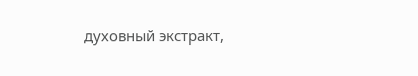духовный экстракт,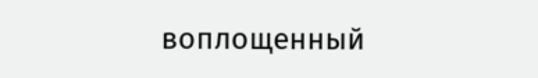воплощенный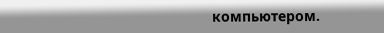компьютером.